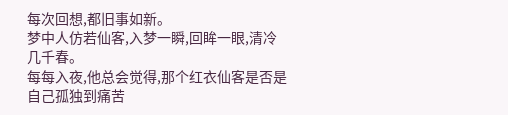每次回想,都旧事如新。
梦中人仿若仙客,入梦一瞬,回眸一眼,清冷几千春。
每每入夜,他总会觉得,那个红衣仙客是否是自己孤独到痛苦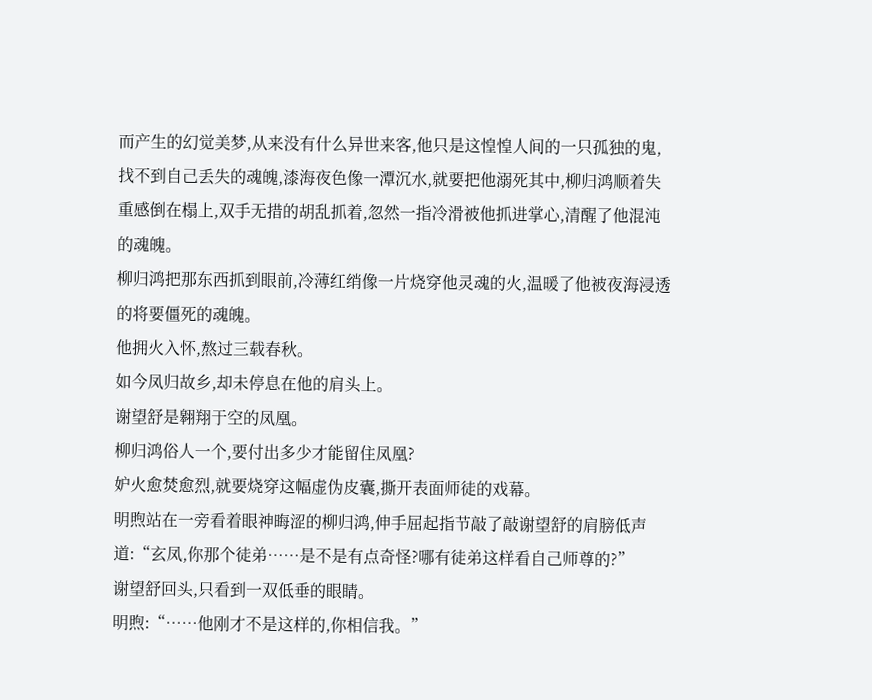而产生的幻觉美梦,从来没有什么异世来客,他只是这惶惶人间的一只孤独的鬼,找不到自己丢失的魂魄,漆海夜色像一潭沉水,就要把他溺死其中,柳归鸿顺着失重感倒在榻上,双手无措的胡乱抓着,忽然一指冷滑被他抓进掌心,清醒了他混沌的魂魄。
柳归鸿把那东西抓到眼前,冷薄红绡像一片烧穿他灵魂的火,温暖了他被夜海浸透的将要僵死的魂魄。
他拥火入怀,熬过三载春秋。
如今凤归故乡,却未停息在他的肩头上。
谢望舒是翱翔于空的凤凰。
柳归鸿俗人一个,要付出多少才能留住凤凰?
妒火愈焚愈烈,就要烧穿这幅虚伪皮囊,撕开表面师徒的戏幕。
明煦站在一旁看着眼神晦涩的柳归鸿,伸手屈起指节敲了敲谢望舒的肩膀低声道:“玄凤,你那个徒弟……是不是有点奇怪?哪有徒弟这样看自己师尊的?”
谢望舒回头,只看到一双低垂的眼睛。
明煦:“……他刚才不是这样的,你相信我。”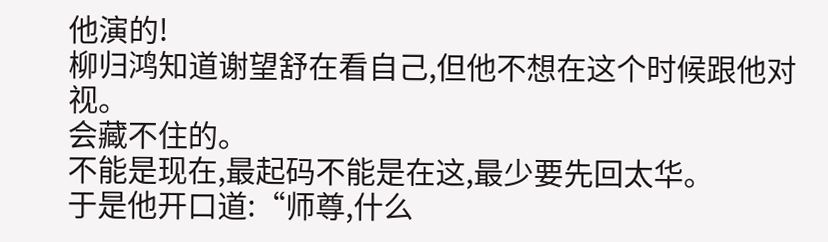他演的!
柳归鸿知道谢望舒在看自己,但他不想在这个时候跟他对视。
会藏不住的。
不能是现在,最起码不能是在这,最少要先回太华。
于是他开口道:“师尊,什么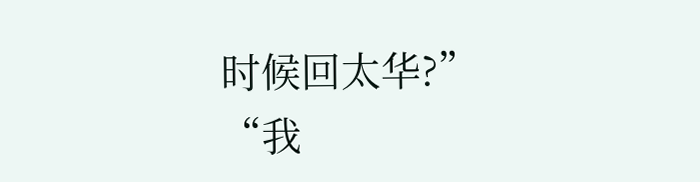时候回太华?”
“我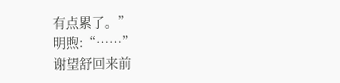有点累了。”
明煦:“……”
谢望舒回来前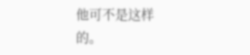他可不是这样的。